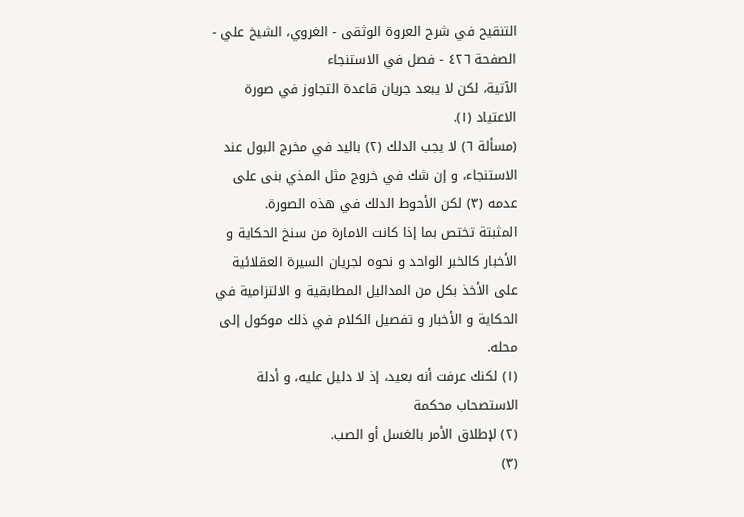التنقيح في شرح العروة الوثقى - الغروي، الشيخ علي - الصفحة ٤٢٦ - فصل في الاستنجاء
الآتية، لكن لا يبعد جريان قاعدة التجاوز في صورة الاعتياد (١).
(مسألة ٦) لا يجب الدلك (٢) باليد في مخرج البول عند الاستنجاء، و إن شك في خروج مثل المذي بنى على عدمه (٣) لكن الأحوط الدلك في هذه الصورة.
المثبتة تختص بما إذا كانت الامارة من سنخ الحكاية و الأخبار كالخبر الواحد و نحوه لجريان السيرة العقلائية على الأخذ بكل من المداليل المطابقية و الالتزامية في الحكاية و الأخبار و تفصيل الكلام في ذلك موكول إلى محله.
(١) لكنك عرفت أنه بعيد، إذ لا دليل عليه، و أدلة الاستصحاب محكمة
(٢) لإطلاق الأمر بالغسل أو الصب.
(٣)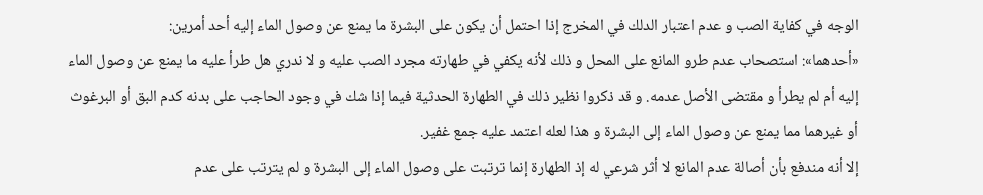الوجه في كفاية الصب و عدم اعتبار الدلك في المخرج إذا احتمل أن يكون على البشرة ما يمنع عن وصول الماء إليه أحد أمرين:
«أحدهما»: استصحاب عدم طرو المانع على المحل و ذلك لأنه يكفي في طهارته مجرد الصب عليه و لا ندري هل طرأ عليه ما يمنع عن وصول الماء إليه أم لم يطرأ و مقتضى الأصل عدمه. و قد ذكروا نظير ذلك في الطهارة الحدثية فيما إذا شك في وجود الحاجب على بدنه كدم البق أو البرغوث أو غيرهما مما يمنع عن وصول الماء إلى البشرة و هذا لعله اعتمد عليه جمع غفير.
إلا أنه مندفع بأن أصالة عدم المانع لا أثر شرعي له إذ الطهارة إنما ترتبت على وصول الماء إلى البشرة و لم يترتب على عدم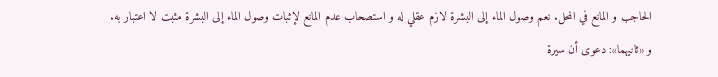الحاجب و المانع في المحل. نعم وصول الماء إلى البشرة لازم عقلي له و استصحاب عدم المانع لإثبات وصول الماء إلى البشرة مثبت لا اعتبار به.
و «ثانيهما»: دعوى أن سيرة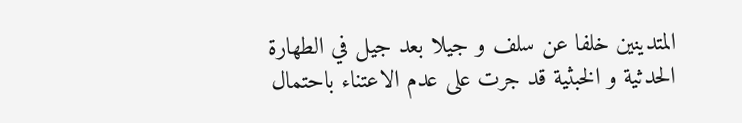المتدينين خلفا عن سلف و جيلا بعد جيل في الطهارة الحدثية و الخبثية قد جرت على عدم الاعتناء باحتمال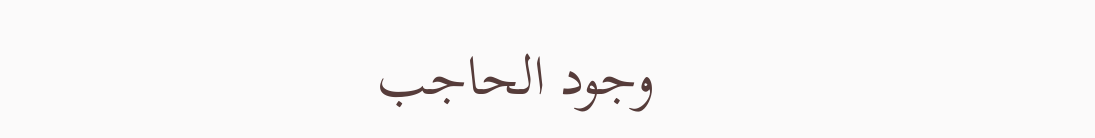وجود الحاجب